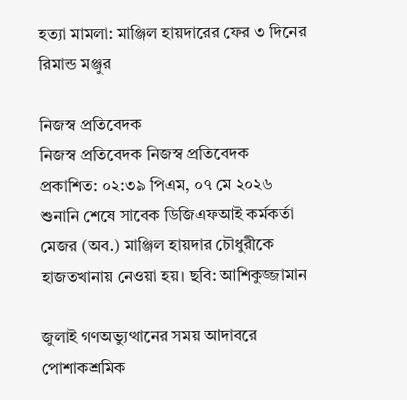হত্যা মামলা: মাঞ্জিল হায়দারের ফের ৩ দিনের রিমান্ড মঞ্জুর

নিজস্ব প্রতিবেদক
নিজস্ব প্রতিবেদক নিজস্ব প্রতিবেদক
প্রকাশিত: ০২:৩৯ পিএম, ০৭ মে ২০২৬
শুনানি শেষে সাবেক ডিজিএফআই কর্মকর্তা মেজর (অব.) মাঞ্জিল হায়দার চৌধুরীকে হাজতখানায় নেওয়া হয়। ছবি: আশিকুজ্জামান

জুলাই গণঅভ্যুত্থানের সময় আদাবরে পোশাকশ্রমিক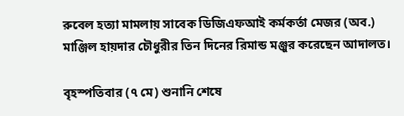রুবেল হত্যা মামলায় সাবেক ডিজিএফআই কর্মকর্তা মেজর (অব.) মাঞ্জিল হায়দার চৌধুরীর তিন দিনের রিমান্ড মঞ্জুর করেছেন আদালত।

বৃহস্পতিবার (৭ মে) শুনানি শেষে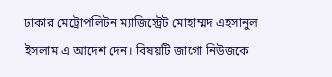ঢাকার মেট্রোপলিটন ম্যাজিস্ট্রেট মোহাম্মদ এহসানুল ইসলাম এ আদেশ দেন। বিষয়টি জাগো নিউজকে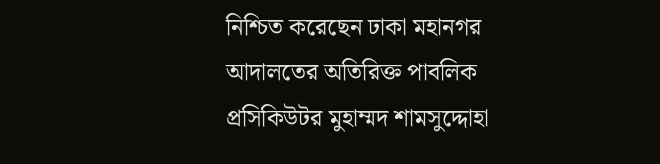নিশ্চিত করেছেন ঢাকা মহানগর আদালতের অতিরিক্ত পাবলিক প্রসিকিউটর মুহাম্মদ শামসুদ্দোহা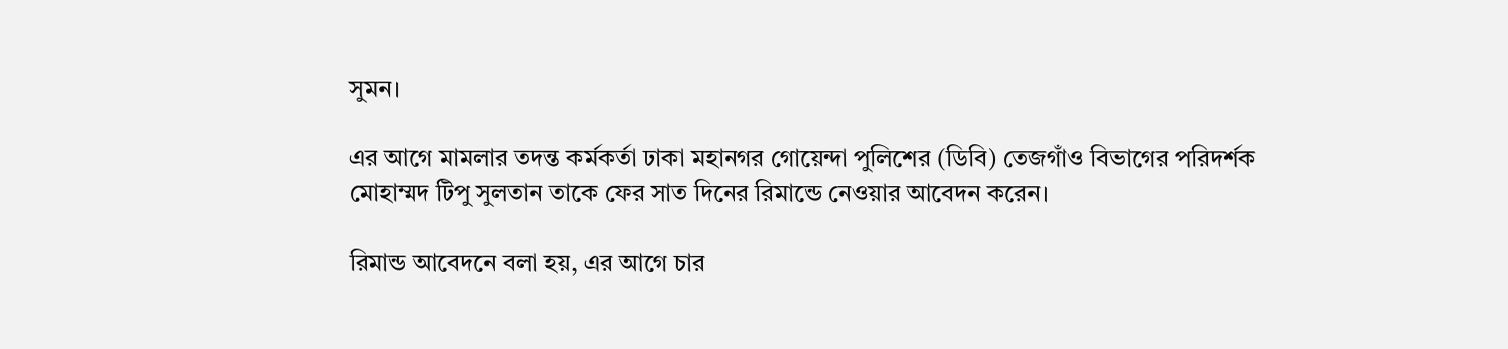সুমন।

এর আগে মামলার তদন্ত কর্মকর্তা ঢাকা মহানগর গোয়েন্দা পুলিশের (ডিবি) তেজগাঁও বিভাগের পরিদর্শক মোহাম্মদ টিপু সুলতান তাকে ফের সাত দিনের রিমান্ডে নেওয়ার আবেদন করেন।

রিমান্ড আবেদনে বলা হয়, এর আগে চার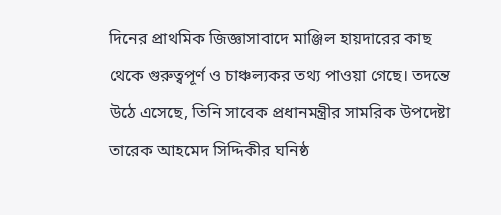দিনের প্রাথমিক জিজ্ঞাসাবাদে মাঞ্জিল হায়দারের কাছ থেকে গুরুত্বপূর্ণ ও চাঞ্চল্যকর তথ্য পাওয়া গেছে। তদন্তে উঠে এসেছে, তিনি সাবেক প্রধানমন্ত্রীর সামরিক উপদেষ্টা তারেক আহমেদ সিদ্দিকীর ঘনিষ্ঠ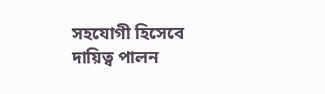সহযোগী হিসেবে দায়িত্ব পালন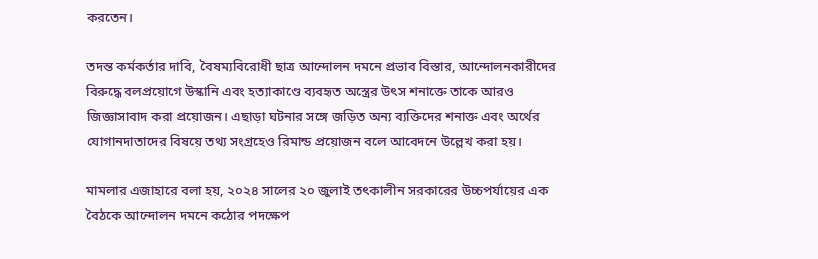করতেন।

তদন্ত কর্মকর্তার দাবি, বৈষম্যবিরোধী ছাত্র আন্দোলন দমনে প্রভাব বিস্তার, আন্দোলনকারীদের বিরুদ্ধে বলপ্রয়োগে উস্কানি এবং হত্যাকাণ্ডে ব্যবহৃত অস্ত্রের উৎস শনাক্তে তাকে আরও জিজ্ঞাসাবাদ করা প্রয়োজন। এছাড়া ঘটনার সঙ্গে জড়িত অন্য ব্যক্তিদের শনাক্ত এবং অর্থের যোগানদাতাদের বিষয়ে তথ্য সংগ্রহেও রিমান্ড প্রয়োজন বলে আবেদনে উল্লেখ করা হয়।

মামলার এজাহারে বলা হয়, ২০২৪ সালের ২০ জুলাই তৎকালীন সরকারের উচ্চপর্যায়ের এক বৈঠকে আন্দোলন দমনে কঠোর পদক্ষেপ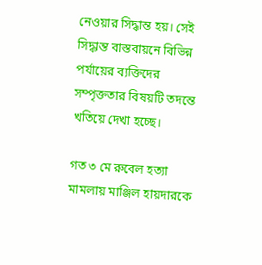নেওয়ার সিদ্ধান্ত হয়। সেই সিদ্ধান্ত বাস্তবায়নে বিভিন্ন পর্যায়ের ব্যক্তিদের সম্পৃক্ততার বিষয়টি তদন্তে খতিয়ে দেখা হচ্ছে।

গত ৩ মে রুবেল হত্যা মামলায় মাঞ্জিল হায়দারকে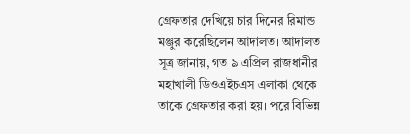গ্রেফতার দেখিয়ে চার দিনের রিমান্ড মঞ্জুর করেছিলেন আদালত। আদালত সূত্র জানায়, গত ৯ এপ্রিল রাজধানীর মহাখালী ডিওএইচএস এলাকা থেকে তাকে গ্রেফতার করা হয়। পরে বিভিন্ন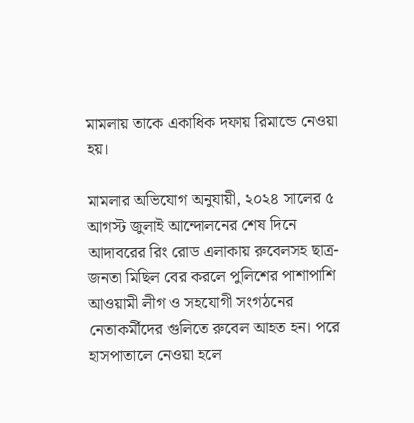মামলায় তাকে একাধিক দফায় রিমান্ডে নেওয়া হয়।

মামলার অভিযোগ অনুযায়ী, ২০২৪ সালের ৫ আগস্ট জুলাই আন্দোলনের শেষ দিনে আদাবরের রিং রোড এলাকায় রুবেলসহ ছাত্র-জনতা মিছিল বের করলে পুলিশের পাশাপাশি আওয়ামী লীগ ও সহযোগী সংগঠনের নেতাকর্মীদের গুলিতে রুবেল আহত হন। পরে হাসপাতালে নেওয়া হলে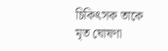চিকিৎসক তাকে মৃত ঘোষণা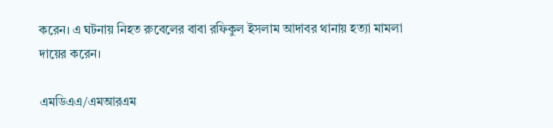করেন। এ ঘটনায় নিহত রুবেলের বাবা রফিকুল ইসলাম আদাবর থানায় হত্যা মামলা দায়ের করেন।

এমডিএএ/এমআরএম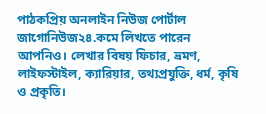পাঠকপ্রিয় অনলাইন নিউজ পোর্টাল জাগোনিউজ২৪.কমে লিখতে পারেন আপনিও। লেখার বিষয় ফিচার, ভ্রমণ, লাইফস্টাইল, ক্যারিয়ার, তথ্যপ্রযুক্তি, ধর্ম, কৃষি ও প্রকৃতি।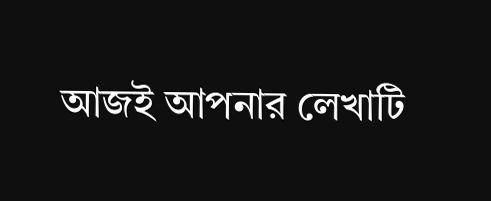আজই আপনার লেখাটি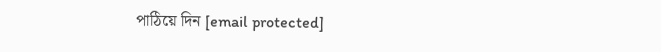পাঠিয়ে দিন [email protected]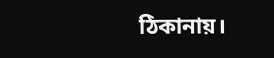ঠিকানায়।